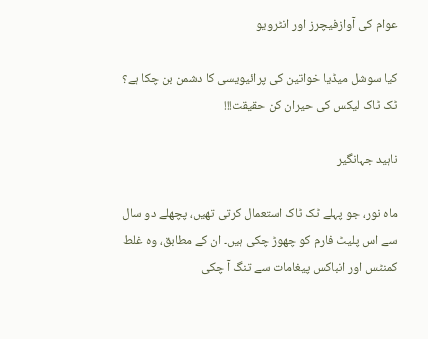عوام کی آوازفیچرز اور انٹرویو

کیا سوشل میڈیا خواتین کی پرائیویسی کا دشمن بن چکا ہے؟ ٹک ٹاک لیکس کی حیران کن حقیقت!!!

ناہید جہانگیر

ماہ نور، جو پہلے ٹک ٹاک استعمال کرتی تھیں، پچھلے دو سال سے اس پلیٹ فارم کو چھوڑ چکی ہیں۔ ان کے مطابق، وہ غلط کمنٹس اور انباکس پیغامات سے تنگ آ چکی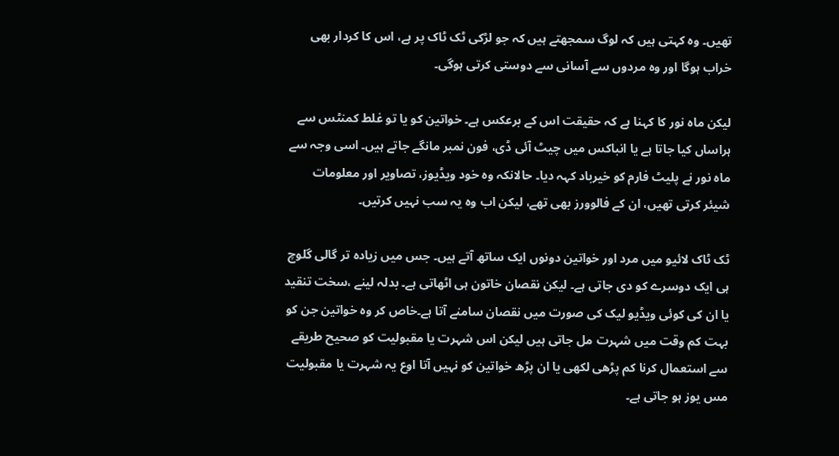تھیں۔ وہ کہتی ہیں کہ لوگ سمجھتے ہیں کہ جو لڑکی ٹک ٹاک پر ہے، اس کا کردار بھی خراب ہوگا اور وہ مردوں سے آسانی سے دوستی کرتی ہوگی۔

لیکن ماہ نور کا کہنا ہے کہ حقیقت اس کے برعکس ہے۔ خواتین کو یا تو غلط کمنٹس سے ہراساں کیا جاتا ہے یا انباکس میں چیٹ آئی ڈی، فون نمبر مانگے جاتے ہیں۔ اسی وجہ سے ماہ نور نے پلیٹ فارم کو خیرباد کہہ دیا۔ حالانکہ وہ خود ویڈیوز، تصاویر اور معلومات شیئر کرتی تھیں، ان کے فالوورز بھی تھے، لیکن اب وہ یہ سب نہیں کرتیں۔

ٹک ٹاک لائیو میں مرد اور خواتین دونوں ایک ساتھ آتے ہیں۔ جس میں زیادہ تر گالی گلوچ ہی ایک دوسرے کو دی جاتی ہے۔ لیکن نقصان خاتون ہی اٹھاتی ہے۔ بدلہ لینے ،سخت تنقید یا ان کی کوئی ویڈیو لیک کی صورت میں نقصان سامنے آتا ہے۔خاص کر وہ خواتین جن کو بہت کم وقت میں شہرت مل جاتی ہیں لیکن اس شہرت یا مقبولیت کو صحیح طریقے سے استعمال کرنا کم پڑھی لکھی یا ان پڑھ خواتین کو نہیں آتا اوع یہ شہرت یا مقبولیت مس یوز ہو جاتی ہے۔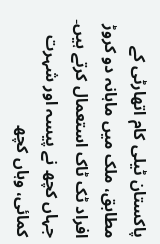پاکستان ٹیلی کام اتھارٹی کے مطابق، ملک میں ماہانہ دو کروڑ افراد ٹک ٹاک استعمال کرتے ہیں۔ جہاں کچھ نے پیسہ اور شہرت کمائی، وہاں کچھ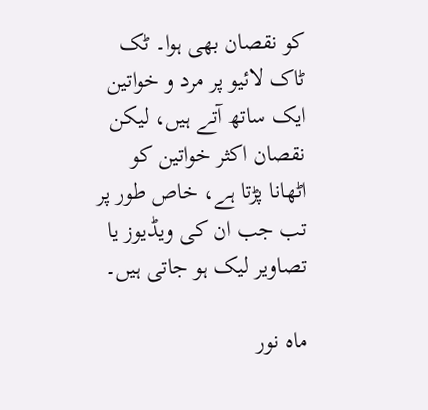کو نقصان بھی ہوا۔ ٹک ٹاک لائیو پر مرد و خواتین ایک ساتھ آتے ہیں، لیکن نقصان اکثر خواتین کو اٹھانا پڑتا ہے، خاص طور پر تب جب ان کی ویڈیوز یا تصاویر لیک ہو جاتی ہیں۔

ماہ نور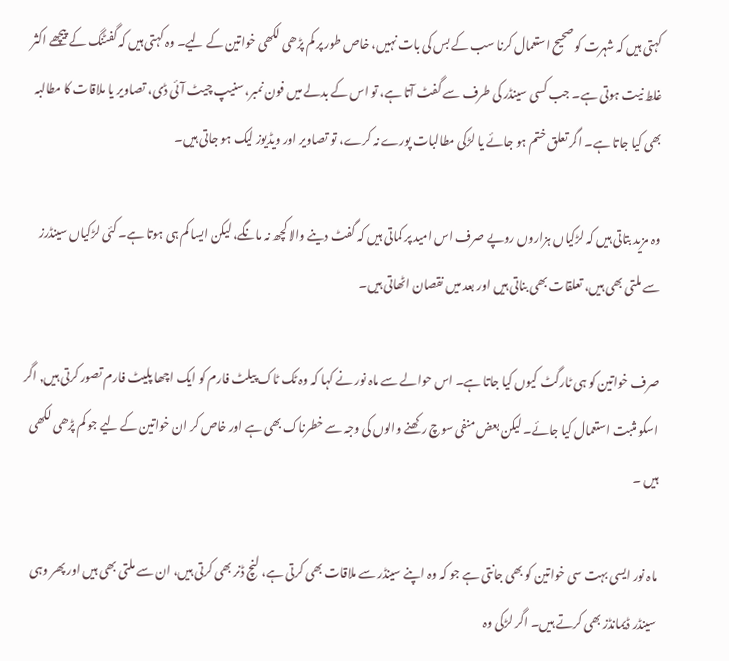کہتی ہیں کہ شہرت کو صحیح استعمال کرنا سب کے بس کی بات نہیں، خاص طور پر کم پڑھی لکھی خواتین کے لیے۔ وہ کہتی ہیں کہ گفٹنگ کے پیچھے اکثر غلط نیت ہوتی ہے۔ جب کسی سینڈر کی طرف سے گفٹ آتا ہے، تو اس کے بدلے میں فون نمبر، سنیپ چیٹ آئی ڈی، تصاویر یا ملاقات کا مطالبہ بھی کیا جاتا ہے۔ اگر تعلق ختم ہو جائے یا لڑکی مطالبات پورے نہ کرے، تو تصاویر اور ویڈیوز لیک ہو جاتی ہیں۔

وہ مزید بتاتی ہیں کہ لڑکیاں ہزاروں روپے صرف اس امید پر کماتی ہیں کہ گفٹ دینے والا کچھ نہ مانگے، لیکن ایسا کم ہی ہوتا ہے۔ کئی لڑکیاں سینڈرز سے ملتی بھی ہیں، تعلقات بھی بناتی ہیں اور بعد میں نقصان اٹھاتی ہیں۔

صرف خواتین کو ہی ٹارگٹ کیوں کیا جاتا ہے۔ اس حوالے سے ماہ نور نے کہا کہ وہ ٹک ٹاک پیلٹ فارم کو ایک اچھا پلیٹ فارم تصور کرتی ہیں, اگر اسکو مثبت استعمال کیا جائے۔ لیکن بعض منفی سوچ رکھنے والوں کی وجہ سے خطرناک بھی ہے اور خاص کر ان خواتین کے لیے جو کم پڑھی لکھی ہیں ۔

ماہ نور ایسی بہت سی خواتین کو بھی جانتی ہے جو کہ وہ اپنے سینڈر سے ملاقات بھی کرتی ہے، لنچ ڈنر بھی کرتی ہیں، ان سے ملتی بھی ہیں اور پھر وہی سینڈر ڈیمانڈز بھی کرتے ہیں۔ اگر لڑکی وہ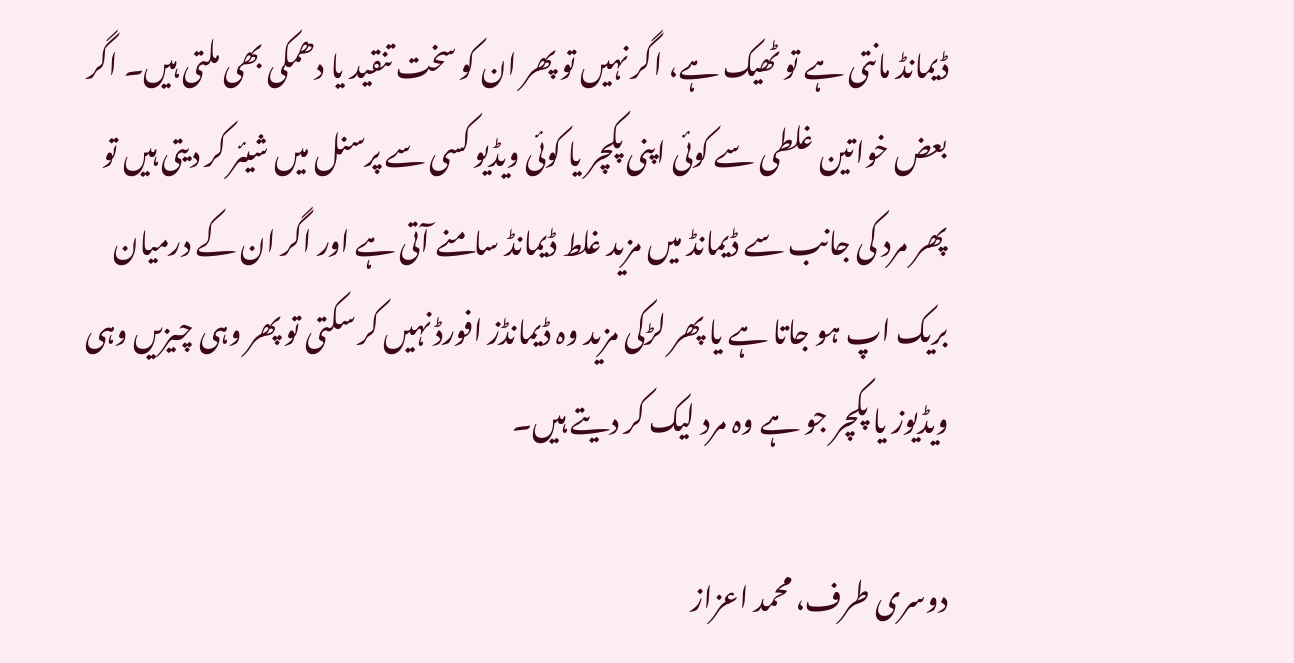ڈیمانڈ مانتی ہے تو ٹھیک ہے، اگر نہیں تو پھر ان کو سخت تنقید یا دھمکی بھی ملتی ہیں۔ اگر بعض خواتین غلطی سے کوئی اپنی پکچر یا کوئی ویڈیو کسی سے پرسنل میں شیئر کر دیتی ہیں تو پھر مرد کی جانب سے ڈیمانڈ میں مزید غلط ڈیمانڈ سامنے آتی ہے اور اگر ان کے درمیان بریک اپ ہو جاتا ہے یا پھر لڑکی مزید وہ ڈیمانڈز افورڈ نہیں کر سکتی تو پھر وہی چیزیں وہی ویڈیوز یا پکچر جو ہے وہ مرد لیک کر دیتے ہیں۔

دوسری طرف، محمد اعزاز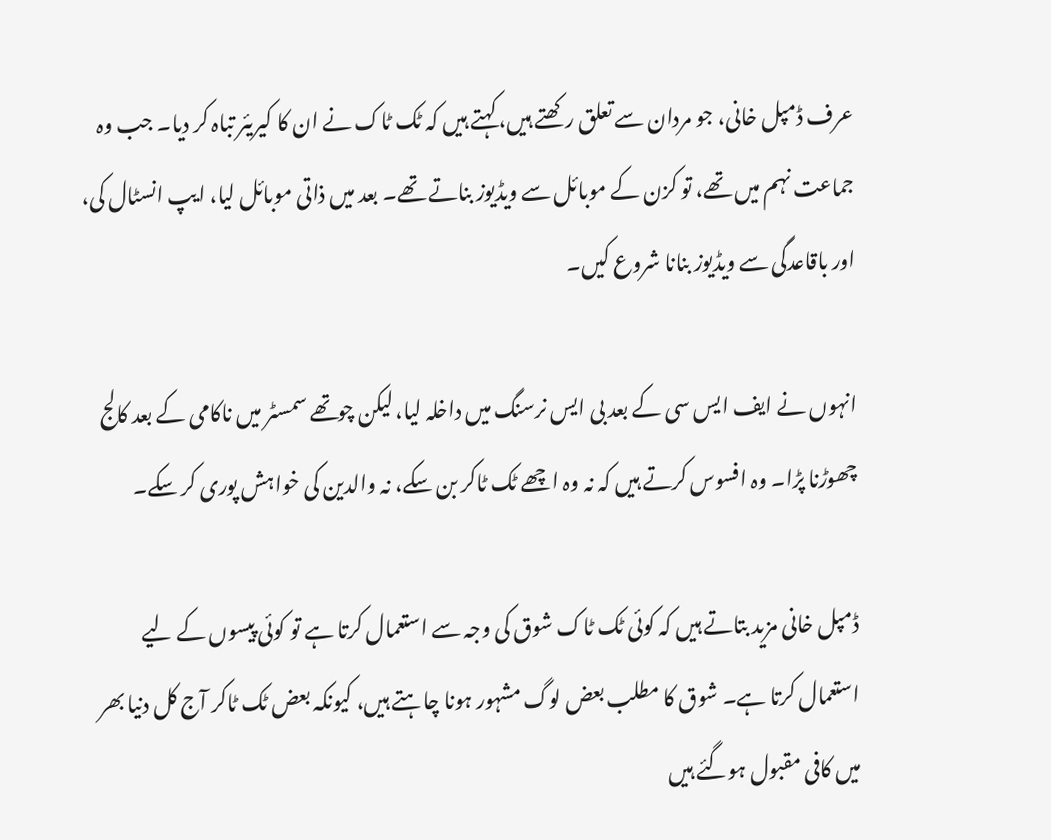عرف ڈمپل خانی، جو مردان سے تعلق رکھتے ہیں، کہتے ہیں کہ ٹک ٹاک نے ان کا کیریئر تباہ کر دیا۔ جب وہ جماعت نہم میں تھے، تو کزن کے موبائل سے ویڈیوز بناتے تھے۔ بعد میں ذاتی موبائل لیا، ایپ انسٹال کی، اور باقاعدگی سے ویڈیوز بنانا شروع کیں۔

انہوں نے ایف ایس سی کے بعد بی ایس نرسنگ میں داخلہ لیا، لیکن چوتھے سمسٹر میں ناکامی کے بعد کالج چھوڑنا پڑا۔ وہ افسوس کرتے ہیں کہ نہ وہ اچھے ٹک ٹاکر بن سکے، نہ والدین کی خواہش پوری کر سکے۔

ڈمپل خانی مزید بتاتے ہیں کہ کوئی ٹک ٹاک شوق کی وجہ سے استعمال کرتا ہے تو کوئی پیسوں کے لیے استعمال کرتا ہے۔ شوق کا مطلب بعض لوگ مشہور ہونا چاہتے ہیں، کیونکہ بعض ٹک ٹاکر آج کل دنیا بھر میں کافی مقبول ہوگئے ہیں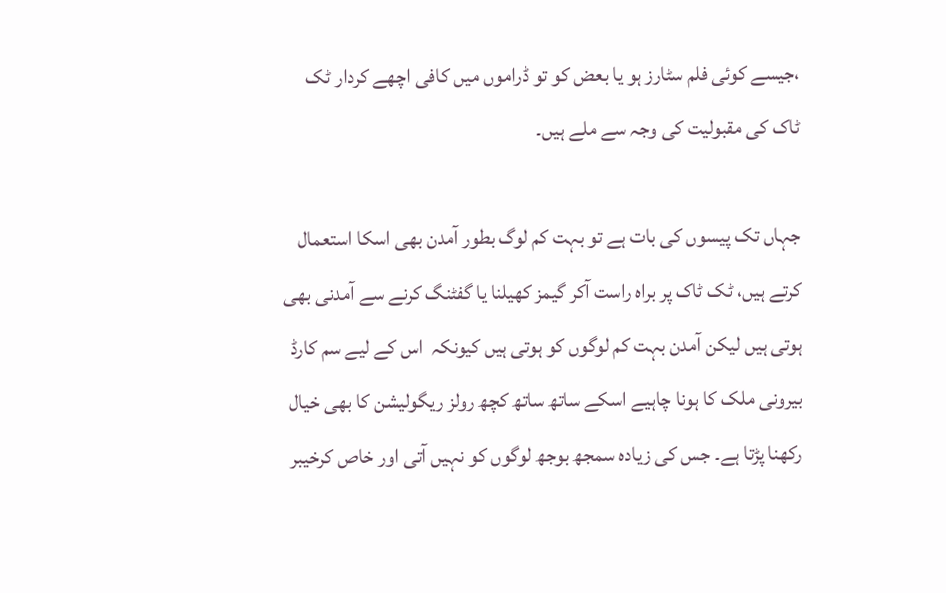،جیسے کوئی فلم سٹارز ہو یا بعض کو تو ڈراموں میں کافی اچھے کردار ٹک ٹاک کی مقبولیت کی وجہ سے ملے ہیں۔

جہاں تک پیسوں کی بات ہے تو بہت کم لوگ بطور آمدن بھی اسکا استعمال کرتے ہیں، ٹک ٹاک پر براہ راست آکر گیمز کھیلنا یا گفٹنگ کرنے سے آمدنی بھی ہوتی ہیں لیکن آمدن بہت کم لوگوں کو ہوتی ہیں کیونکہ  اس کے لیے سم کارڈ بیرونی ملک کا ہونا چاہیے اسکے ساتھ ساتھ کچھ رولز ریگولیشن کا بھی خیال رکھنا پڑتا ہے۔ جس کی زیادہ سمجھ بوجھ لوگوں کو نہیں آتی اور خاص کرخیبر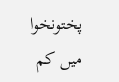پختونخوا میں کم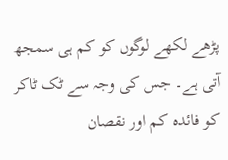پڑھے لکھے لوگوں کو کم ہی سمجھ آتی ہے۔ جس کی وجہ سے ٹک ٹاکر کو فائدہ کم اور نقصان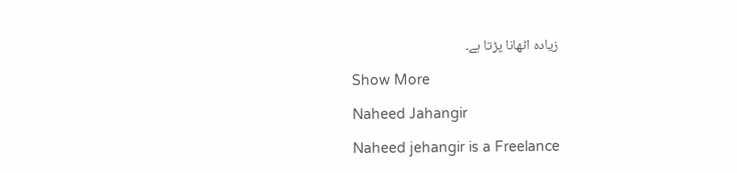زیادہ اٹھانا پڑتا ہے۔

Show More

Naheed Jahangir

Naheed jehangir is a Freelance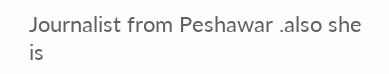Journalist from Peshawar .also she is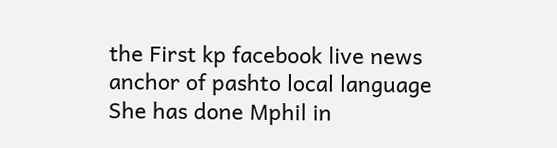the First kp facebook live news anchor of pashto local language She has done Mphil in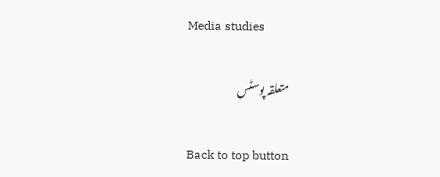Media studies

متعلقہ پوسٹس

Back to top button